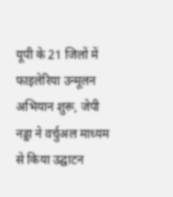यूपी के 21 जिलों में फाइलेरिया उन्मूलन अभियान शुरू, जेपी नड्डा ने वर्चुअल माध्यम से किया उद्घाटन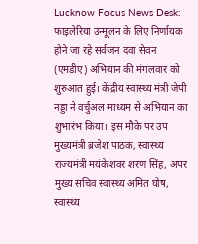Lucknow Focus News Desk: फाइलेरिया उन्मूलन के लिए निर्णायक होने जा रहे सर्वजन दवा सेवन (एमडीए) अभियान की मंगलवार को शुरुआत हुई। केंद्रीय स्वास्थ्य मंत्री जेपी नड्डा ने वर्चुअल माध्यम से अभियान का शुभारंभ किया। इस मौके पर उप मुख्यमंत्री ब्रजेश पाठक, स्वास्थ्य राज्यमंत्री मयंकेशवर शरण सिंह, अपर मुख्य सचिव स्वास्थ्य अमित घोष, स्वास्थ्य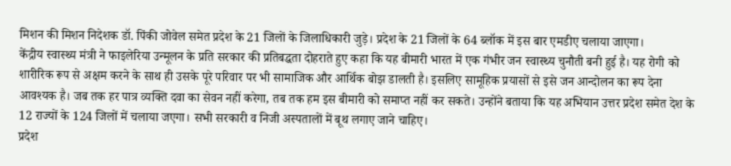मिशन की मिशन निदेशक डॉ. पिंकी जोवेल समेत प्रदेश के 21 जिलों के जिलाधिकारी जुड़े। प्रदेश के 21 जिलों के 64 ब्लॉक में इस बार एमडीए चलाया जाएगा।
केंद्रीय स्वास्थ्य मंत्री ने फाइलेरिया उन्मूलन के प्रति सरकार की प्रतिबद्धता दोहराते हुए कहा कि यह बीमारी भारत में एक गंभीर जन स्वास्थ्य चुनौती बनी हुई है। यह रोगी को शारीरिक रूप से अक्षम करने के साथ ही उसके पूरे परिवार पर भी सामाजिक और आर्थिक बोझ डालती है। इसलिए सामूहिक प्रयासों से इसे जन आन्दोलन का रूप देना आवश्यक है। जब तक हर पात्र व्यक्ति दवा का सेवन नहीं करेगा, तब तक हम इस बीमारी को समाप्त नहीं कर सकते। उन्होंने बताया कि यह अभियान उत्तर प्रदेश समेत देश के 12 राज्यों के 124 जिलों में चलाया जएगा। सभी सरकारी व निजी अस्पतालों में बूथ लगाए जाने चाहिए।
प्रदेश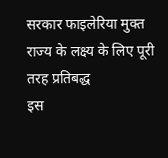सरकार फाइलेरिया मुक्त राज्य के लक्ष्य के लिए पूरी तरह प्रतिबद्ध
इस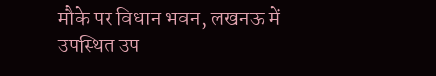मौके पर विधान भवन, लखनऊ में उपस्थित उप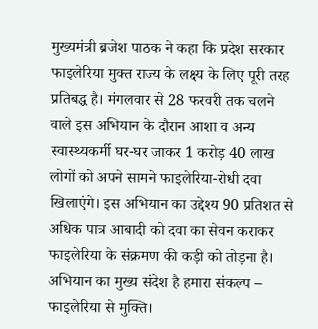मुख्यमंत्री ब्रजेश पाठक ने कहा कि प्रदेश सरकार फाइलेरिया मुक्त राज्य के लक्ष्य के लिए पूरी तरह प्रतिबद्ध है। मंगलवार से 28 फरवरी तक चलने वाले इस अभियान के दौरान आशा व अन्य स्वास्थ्यकर्मी घर-घर जाकर 1 करोड़ 40 लाख लोगों को अपने सामने फाइलेरिया-रोधी दवा खिलाएंगे। इस अभियान का उद्देश्य 90 प्रतिशत से अधिक पात्र आबादी को दवा का सेवन कराकर फाइलेरिया के संक्रमण की कड़ी को तोड़ना है। अभियान का मुख्य संदेश है हमारा संकल्प – फाइलेरिया से मुक्ति।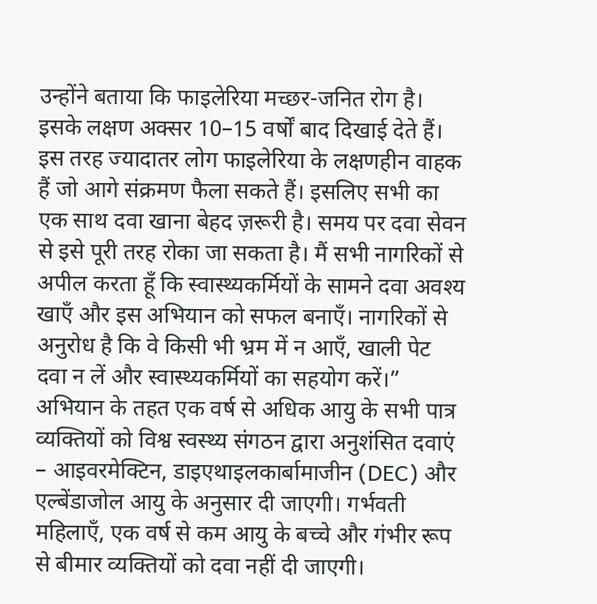उन्होंने बताया कि फाइलेरिया मच्छर-जनित रोग है। इसके लक्षण अक्सर 10–15 वर्षों बाद दिखाई देते हैं। इस तरह ज्यादातर लोग फाइलेरिया के लक्षणहीन वाहक हैं जो आगे संक्रमण फैला सकते हैं। इसलिए सभी का एक साथ दवा खाना बेहद ज़रूरी है। समय पर दवा सेवन से इसे पूरी तरह रोका जा सकता है। मैं सभी नागरिकों से अपील करता हूँ कि स्वास्थ्यकर्मियों के सामने दवा अवश्य खाएँ और इस अभियान को सफल बनाएँ। नागरिकों से अनुरोध है कि वे किसी भी भ्रम में न आएँ, खाली पेट दवा न लें और स्वास्थ्यकर्मियों का सहयोग करें।”
अभियान के तहत एक वर्ष से अधिक आयु के सभी पात्र व्यक्तियों को विश्व स्वस्थ्य संगठन द्वारा अनुशंसित दवाएं – आइवरमेक्टिन, डाइएथाइलकार्बामाजीन (DEC) और एल्बेंडाजोल आयु के अनुसार दी जाएगी। गर्भवती महिलाएँ, एक वर्ष से कम आयु के बच्चे और गंभीर रूप से बीमार व्यक्तियों को दवा नहीं दी जाएगी।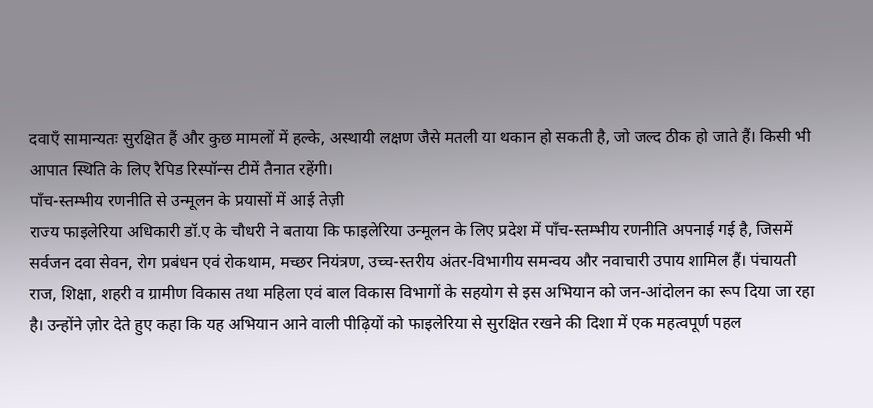दवाएँ सामान्यतः सुरक्षित हैं और कुछ मामलों में हल्के, अस्थायी लक्षण जैसे मतली या थकान हो सकती है, जो जल्द ठीक हो जाते हैं। किसी भी आपात स्थिति के लिए रैपिड रिस्पॉन्स टीमें तैनात रहेंगी।
पाँच-स्तम्भीय रणनीति से उन्मूलन के प्रयासों में आई तेज़ी
राज्य फाइलेरिया अधिकारी डॉ.ए के चौधरी ने बताया कि फाइलेरिया उन्मूलन के लिए प्रदेश में पाँच-स्तम्भीय रणनीति अपनाई गई है, जिसमें सर्वजन दवा सेवन, रोग प्रबंधन एवं रोकथाम, मच्छर नियंत्रण, उच्च-स्तरीय अंतर-विभागीय समन्वय और नवाचारी उपाय शामिल हैं। पंचायती राज, शिक्षा, शहरी व ग्रामीण विकास तथा महिला एवं बाल विकास विभागों के सहयोग से इस अभियान को जन-आंदोलन का रूप दिया जा रहा है। उन्होंने ज़ोर देते हुए कहा कि यह अभियान आने वाली पीढ़ियों को फाइलेरिया से सुरक्षित रखने की दिशा में एक महत्वपूर्ण पहल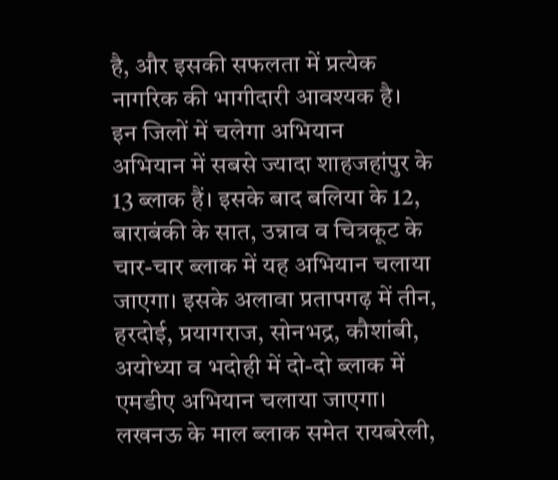है, और इसकी सफलता में प्रत्येक नागरिक की भागीदारी आवश्यक है।
इन जिलों में चलेगा अभियान
अभियान में सबसे ज्यादा शाहजहांपुर के 13 ब्लाक हैं। इसके बाद बलिया के 12, बाराबंकी के सात, उन्नाव व चित्रकूट के चार-चार ब्लाक में यह अभियान चलाया जाएगा। इसके अलावा प्रतापगढ़ में तीन, हरदोई, प्रयागराज, सोनभद्र, कौशांबी, अयोध्या व भदोही में दो-दो ब्लाक में एमडीए अभियान चलाया जाएगा। लखनऊ के माल ब्लाक समेत रायबरेली,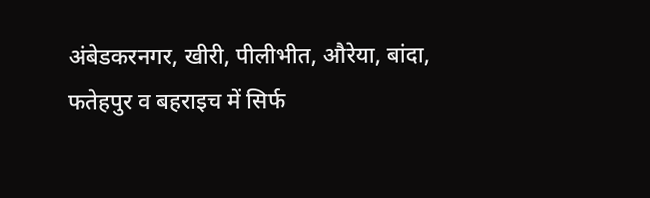अंबेडकरनगर, खीरी, पीलीभीत, औरेया, बांदा, फतेहपुर व बहराइच में सिर्फ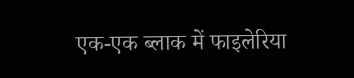एक-एक ब्लाक में फाइलेरिया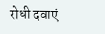रोधी दवाएं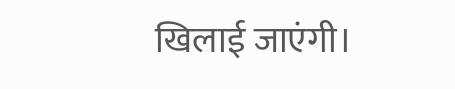खिलाई जाएंगी।